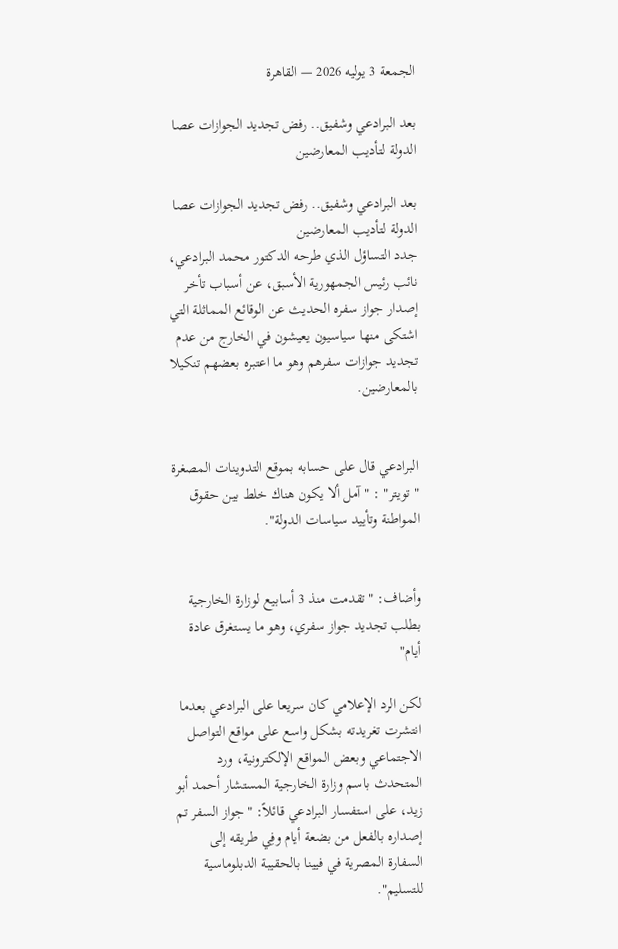الجمعة 3 يوليه 2026 — القاهرة

بعد البرادعي وشفيق.. رفض تجديد الجوازات عصا الدولة لتأديب المعارضين

بعد البرادعي وشفيق.. رفض تجديد الجوازات عصا الدولة لتأديب المعارضين
جدد التساؤل الذي طرحه الدكتور محمد البرادعي، نائب رئيس الجمهورية الأسبق، عن أسباب تأخر إصدار جواز سفره الحديث عن الوقائع المماثلة التي اشتكى منها سياسيون يعيشون في الخارج من عدم تجديد جوازات سفرهم وهو ما اعتبره بعضهم تنكيلا بالمعارضين.


البرادعي قال على حسابه بموقع التدوينات المصغرة " تويتر" : "آمل ألا يكون هناك خلط بين حقوق المواطنة وتأييد سياسات الدولة".


وأضاف: "تقدمت منذ 3 أسابيع لوزارة الخارجية بطلب تجديد جواز سفري، وهو ما يستغرق عادة أيام"

لكن الرد الإعلامي كان سريعا على البرادعي بعدما انتشرت تغريدته بشكل واسع على مواقع التواصل الاجتماعي وبعض المواقع الإلكترونية، ورد المتحدث باسم وزارة الخارجية المستشار أحمد أبو زيد، على استفسار البرادعي قائلاً: "جواز السفر تم إصداره بالفعل من بضعة أيام وفِي طريقه إلى السفارة المصرية في فيينا بالحقيبة الدبلوماسية للتسليم".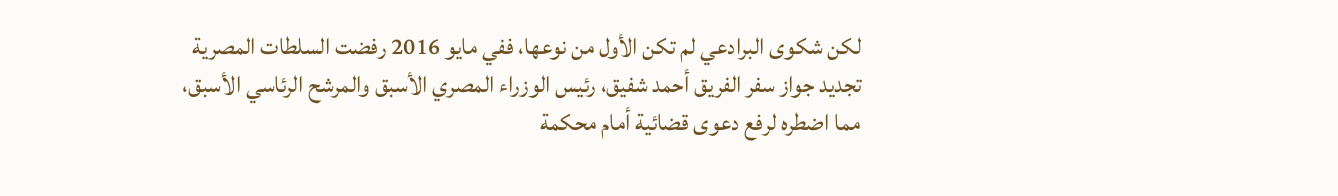لكن شكوى البرادعي لم تكن الأول من نوعها، ففي مايو 2016 رفضت السلطات المصرية تجديد جواز سفر الفريق أحمد شفيق، رئيس الوزراء المصري الأسبق والمرشح الرئاسي الأسبق، مما اضطره لرفع دعوى قضائية أمام محكمة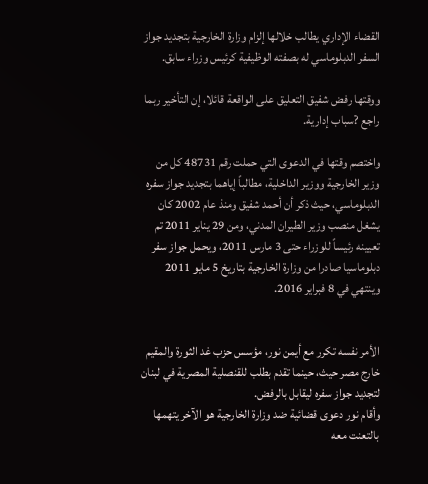القضاء الإداري يطالب خلالها إلزام وزارة الخارجية بتجديد جواز السفر الدبلوماسي له بصفته الوظيفية كرئيس وزراء سابق.

ووقتها رفض شفيق التعليق على الواقعة قائلا، إن التأخير ربما راجع ?سباب إدارية.

واختصم وقتها في الدعوى التي حملت رقم 48731 كل من وزير الخارجية ووزير الداخلية، مطالباً إياهما بتجديد جواز سفره الدبلوماسي، حيث ذكر أن أحمد شفيق ومنذ عام 2002 كان يشغل منصب وزير الطيران المدني، ومن 29 يناير 2011 تم تعيينه رئيساً للوزراء حتى 3 مارس 2011، ويحمل جواز سفر دبلوماسيا صادرا من وزارة الخارجية بتاريخ 5 مايو 2011 وينتهي في 8 فبراير 2016.


الأمر نفسه تكرر مع أيمن نور، مؤسس حزب غد الثورة والمقيم خارج مصر حيث، حينما تقدم بطلب للقنصلية المصرية في لبنان لتجديد جواز سفره ليقابل بالرفض.
وأقام نور دعوى قضائية ضد وزارة الخارجية هو الآخر يتهمها بالتعنت معه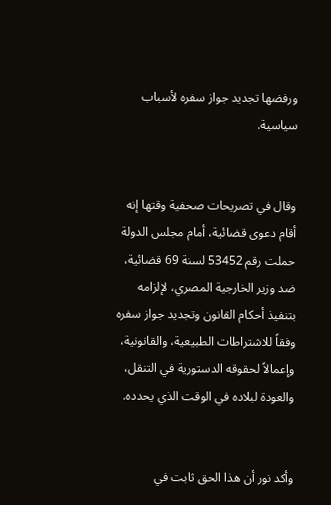ورفضها تجديد جواز سفره لأسباب سياسية.


وقال في تصريحات صحفية وقتها إنه أقام دعوى قضائية، أمام مجلس الدولة حملت رقم 53452 لسنة 69 قضائية، ضد وزير الخارجية المصري، لإلزامه بتنفيذ أحكام القانون وتجديد جواز سفره وفقاً للاشتراطات الطبيعية، والقانونية، وإعمالاً لحقوقه الدستورية في التنقل، والعودة لبلاده في الوقت الذي يحدده.


وأكد نور أن هذا الحق ثابت في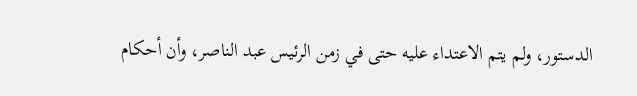الدستور، ولم يتم الاعتداء عليه حتى في زمن الرئيس عبد الناصر، وأن أحكام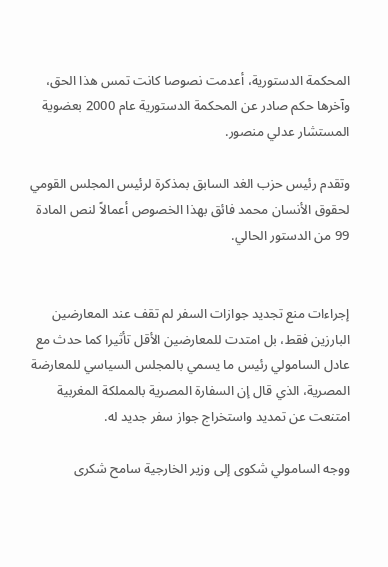المحكمة الدستورية، أعدمت نصوصا كانت تمس هذا الحق، وآخرها حكم صادر عن المحكمة الدستورية عام 2000 بعضوية المستشار عدلي منصور.

وتقدم رئيس حزب الغد السابق بمذكرة لرئيس المجلس القومي لحقوق الأنسان محمد فائق بهذا الخصوص أعمالاً لنص المادة 99 من الدستور الحالي.


إجراءات منع تجديد جوازات السفر لم تقف عند المعارضين البارزين فقط، بل امتدت للمعارضين الأقل تأثيرا كما حدث مع عادل السامولي رئيس ما يسمي بالمجلس السياسي للمعارضة المصرية، الذي قال إن السفارة المصرية بالمملكة المغربية امتنعت عن تمديد واستخراج جواز سفر جديد له.

ووجه السامولي شكوى إلى وزير الخارجية سامح شكرى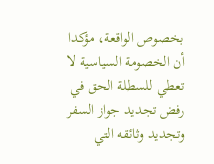بخصوص الواقعة، مؤكدا أن الخصومة السياسية لا تعطي للسطلة الحق في رفض تجديد جواز السفر وتجديد وثائقه التي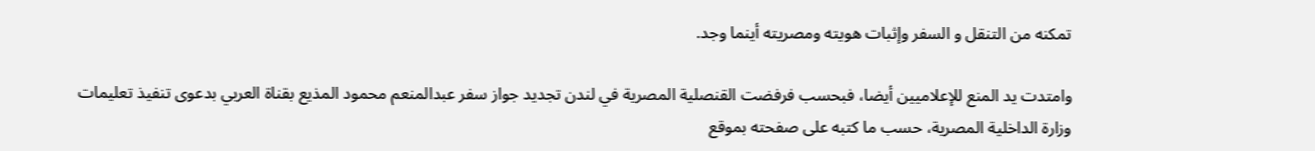تمكنه من التنقل و السفر وإثبات هويته ومصريته أينما وجد.

وامتدت يد المنع للإعلاميين أيضا، فبحسب فرفضت القنصلية المصرية في لندن تجديد جواز سفر عبدالمنعم محمود المذيع بقناة العربي بدعوى تنفيذ تعليمات وزارة الداخلية المصرية، حسب ما كتبه على صفحته بموقع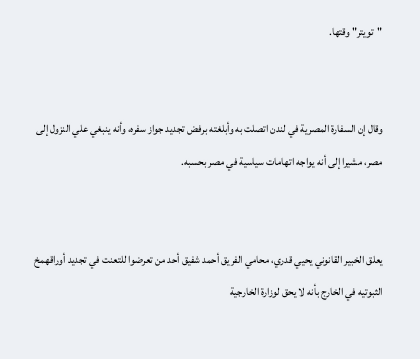"تويتر" وقتها.


وقال إن السفارة المصرية في لندن اتصلت به وأبلغته برفض تجديد جواز سفره، وأنه ينبغي علي النزول إلى مصر، مشيرا إلى أنه يواجه اتهامات سياسية في مصر بحسبه.


يعلق الخبير القانوني يحيي قدري، محامي الفريق أحمد شفيق أحد من تعرضوا للتعنت في تجديد أوراقهمخ الثبوتيه في الخارج بأنه لا يحق لوزارة الخارجية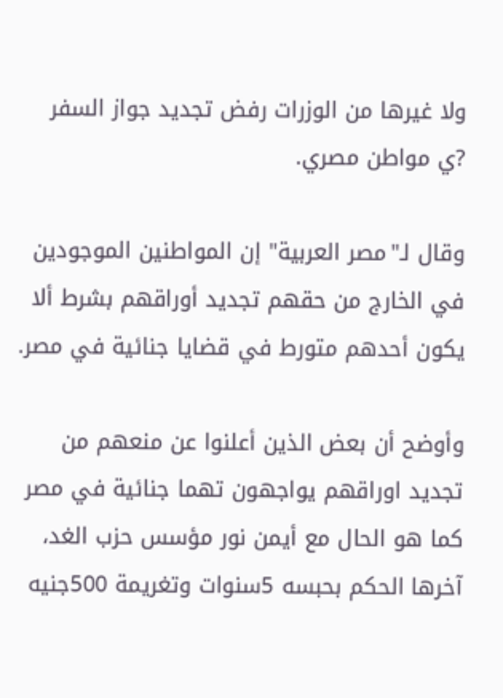ولا غيرها من الوزرات رفض تجديد جواز السفر ?ي مواطن مصري.

وقال لـ"مصر العربية" إن المواطنين الموجودين في الخارج من حقهم تجديد أوراقهم بشرط ألا يكون أحدهم متورط في قضايا جنائية في مصر.

وأوضح أن بعض الذين أعلنوا عن منعهم من تجديد اوراقهم يواجهون تهما جنائية في مصر كما هو الحال مع أيمن نور مؤسس حزب الغد، آخرها الحكم بحبسه 5سنوات وتغريمة 500جنيه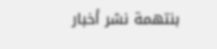بنتهمة نشر أخبار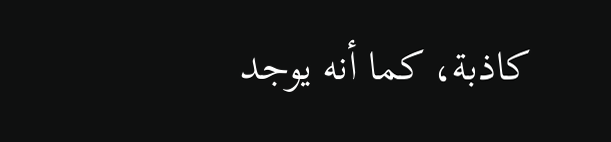كاذبة، كما أنه يوجد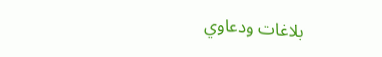بلاغات ودعاوي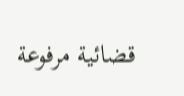قضائية مرفوعة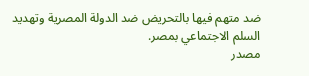ضد متهم فيها بالتحريض ضد الدولة المصرية وتهديد السلم الاجتماعي بمصر.
مصدر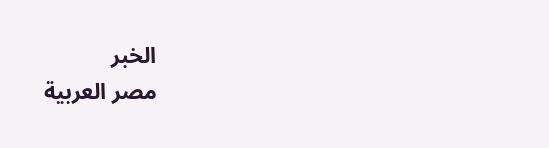الخبر
مصر العربية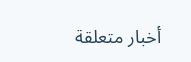أخبار متعلقة